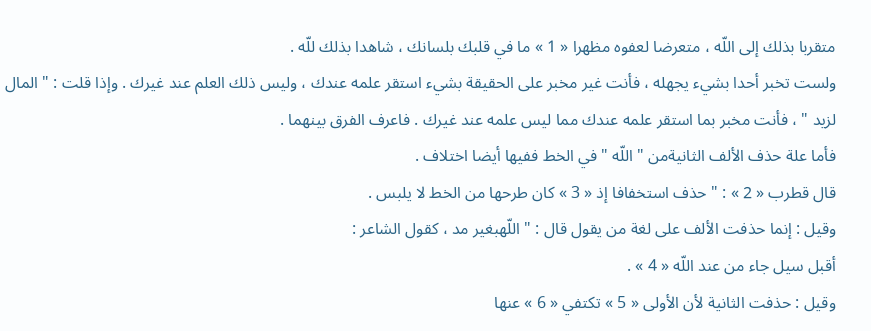متقربا بذلك إلى اللّه ، متعرضا لعفوه مظهرا « 1 » ما في قلبك بلسانك ، شاهدا بذلك للّه .
ولست تخبر أحدا بشيء يجهله ، فأنت غير مخبر على الحقيقة بشيء استقر علمه عندك ، وليس ذلك العلم عند غيرك . وإذا قلت : " المال لزيد " ، فأنت مخبر بما استقر علمه عندك مما ليس علمه عند غيرك . فاعرف الفرق بينهما .
فأما علة حذف الألف الثانيةمن " اللّه " في الخط ففيها أيضا اختلاف .
قال قطرب « 2 » : " حذف استخفافا إذ « 3 » كان طرحها من الخط لا يلبس .
وقيل : إنما حذفت الألف على لغة من يقول قال : " اللّهبغير مد ، كقول الشاعر :
أقبل سيل جاء من عند اللّه « 4 » .
وقيل : حذفت الثانية لأن الأولى « 5 » تكتفي « 6 » عنها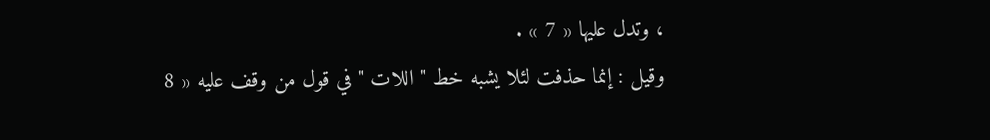، وتدل عليها « 7 » .
وقيل : إنما حذفت لئلا يشبه خط " اللات " في قول من وقف عليه « 8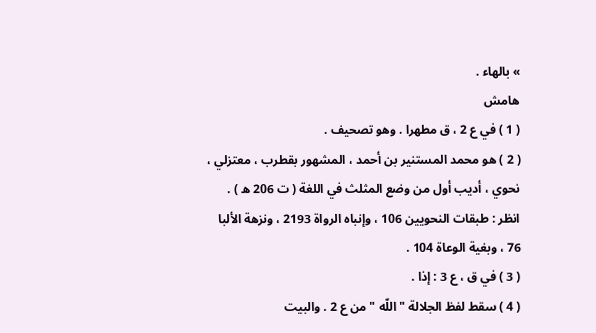» بالهاء .
هامش
( 1 ) في ع 2 ، ق مطهرا . وهو تصحيف .
( 2 ) هو محمد المستنير بن أحمد ، المشهور بقطرب ، معتزلي ، نحوي ، أديب أول من وضع المثلث في اللغة ( ت 206 ه ) . انظر : طبقات النحويين 106 ، وإنباه الرواة 2193 ، ونزهة الألبا 76 ، وبغية الوعاة 104 .
( 3 ) في ق ، ع 3 : إذا .
( 4 ) سقط لفظ الجلالة " اللّه " من ع 2 . والبيت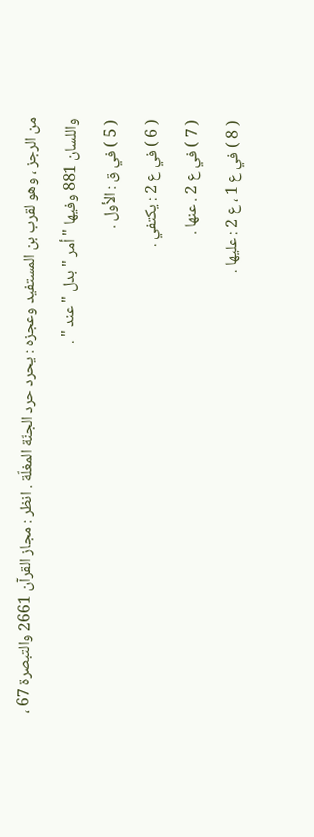من الرجز ، وهو لقرب بن المستفيد وعجزه : يحرد حرد الجنّة المغلّة . انظر : مجاز القرآن 2661 والتبصرة 67 ، واللسان 881 وفيها " أمر " بدل " عند " .
( 5 ) في ق : الأول .
( 6 ) في ع 2 : يكتفي .
( 7 ) في ع 2 . عنها .
( 8 ) في ع 1 ، ع 2 : عليها .